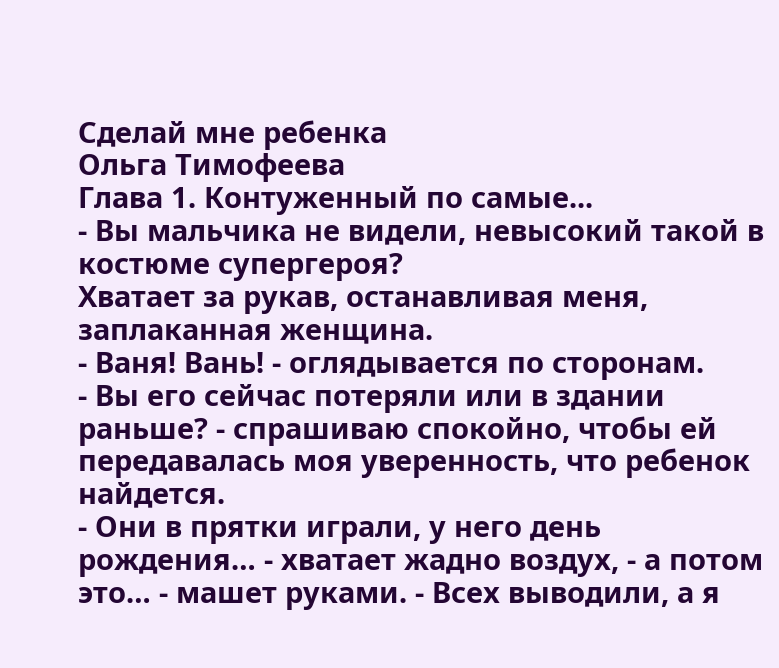Сделай мне ребенка
Ольга Тимофеева
Глава 1. Контуженный по самые...
- Вы мальчика не видели, невысокий такой в костюме супергероя?
Хватает за рукав, останавливая меня, заплаканная женщина.
- Ваня! Вань! - оглядывается по сторонам.
- Вы его сейчас потеряли или в здании раньше? - спрашиваю спокойно, чтобы ей передавалась моя уверенность, что ребенок найдется.
- Они в прятки играли, у него день рождения… - хватает жадно воздух, - а потом это… - машет руками. - Всех выводили, а я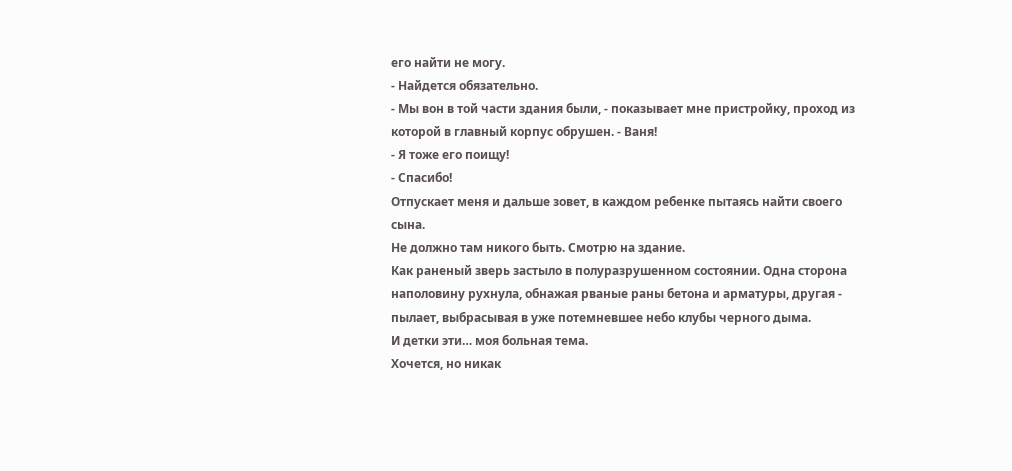его найти не могу.
- Найдется обязательно.
- Мы вон в той части здания были, - показывает мне пристройку, проход из которой в главный корпус обрушен. - Ваня!
- Я тоже его поищу!
- Спасибо!
Отпускает меня и дальше зовет, в каждом ребенке пытаясь найти своего сына.
Не должно там никого быть. Смотрю на здание.
Как раненый зверь застыло в полуразрушенном состоянии. Одна сторона наполовину рухнула, обнажая рваные раны бетона и арматуры, другая - пылает, выбрасывая в уже потемневшее небо клубы черного дыма.
И детки эти… моя больная тема.
Хочется, но никак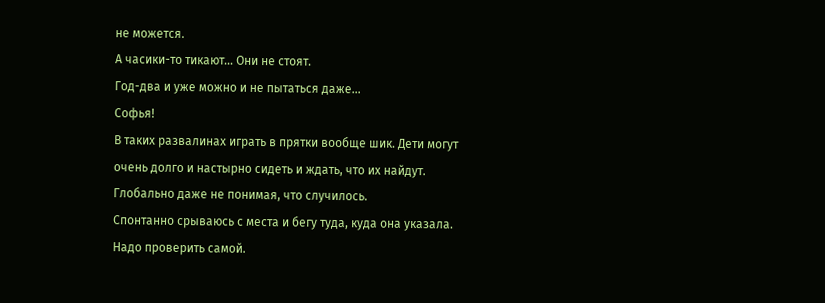не можется.
А часики-то тикают… Они не стоят.
Год-два и уже можно и не пытаться даже…
Софья!
В таких развалинах играть в прятки вообще шик. Дети могут очень долго и настырно сидеть и ждать, что их найдут. Глобально даже не понимая, что случилось.
Спонтанно срываюсь с места и бегу туда, куда она указала.
Надо проверить самой.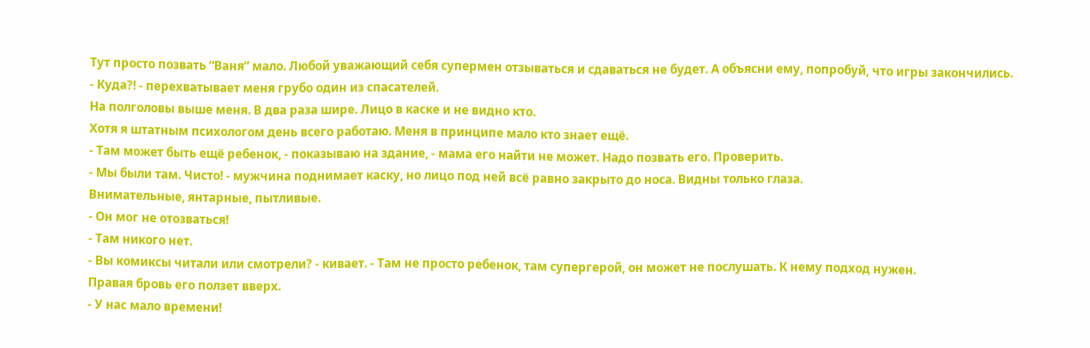Тут просто позвать “Ваня” мало. Любой уважающий себя супермен отзываться и сдаваться не будет. А объясни ему, попробуй, что игры закончились.
- Куда?! - перехватывает меня грубо один из спасателей.
На полголовы выше меня. В два раза шире. Лицо в каске и не видно кто.
Хотя я штатным психологом день всего работаю. Меня в принципе мало кто знает ещё.
- Там может быть ещё ребенок, - показываю на здание, - мама его найти не может. Надо позвать его. Проверить.
- Мы были там. Чисто! - мужчина поднимает каску, но лицо под ней всё равно закрыто до носа. Видны только глаза.
Внимательные, янтарные, пытливые.
- Он мог не отозваться!
- Там никого нет.
- Вы комиксы читали или смотрели? - кивает. - Там не просто ребенок, там супергерой, он может не послушать. К нему подход нужен.
Правая бровь его ползет вверх.
- У нас мало времени!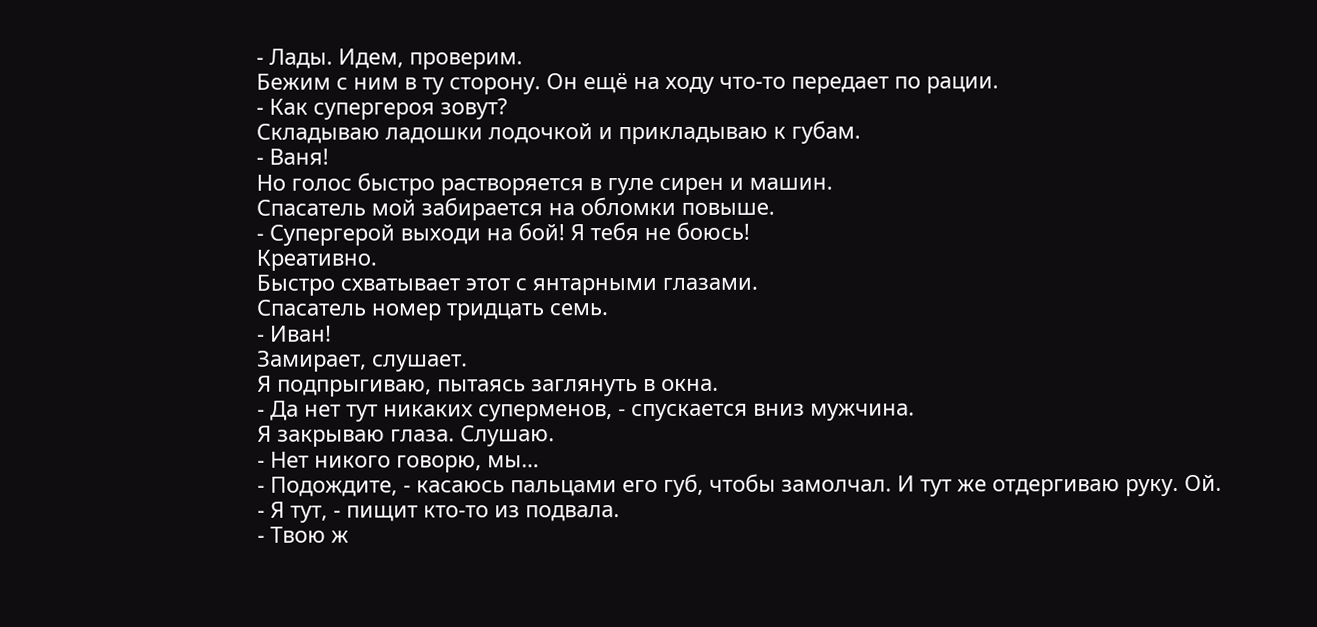- Лады. Идем, проверим.
Бежим с ним в ту сторону. Он ещё на ходу что-то передает по рации.
- Как супергероя зовут?
Складываю ладошки лодочкой и прикладываю к губам.
- Ваня!
Но голос быстро растворяется в гуле сирен и машин.
Спасатель мой забирается на обломки повыше.
- Супергерой выходи на бой! Я тебя не боюсь!
Креативно.
Быстро схватывает этот с янтарными глазами.
Спасатель номер тридцать семь.
- Иван!
Замирает, слушает.
Я подпрыгиваю, пытаясь заглянуть в окна.
- Да нет тут никаких суперменов, - спускается вниз мужчина.
Я закрываю глаза. Слушаю.
- Нет никого говорю, мы…
- Подождите, - касаюсь пальцами его губ, чтобы замолчал. И тут же отдергиваю руку. Ой.
- Я тут, - пищит кто-то из подвала.
- Твою ж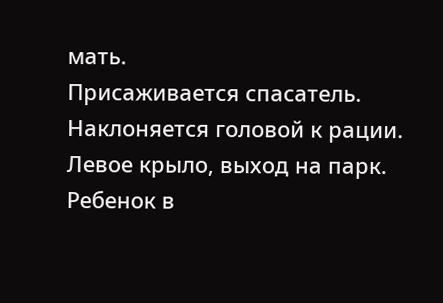мать.
Присаживается спасатель. Наклоняется головой к рации.
Левое крыло, выход на парк. Ребенок в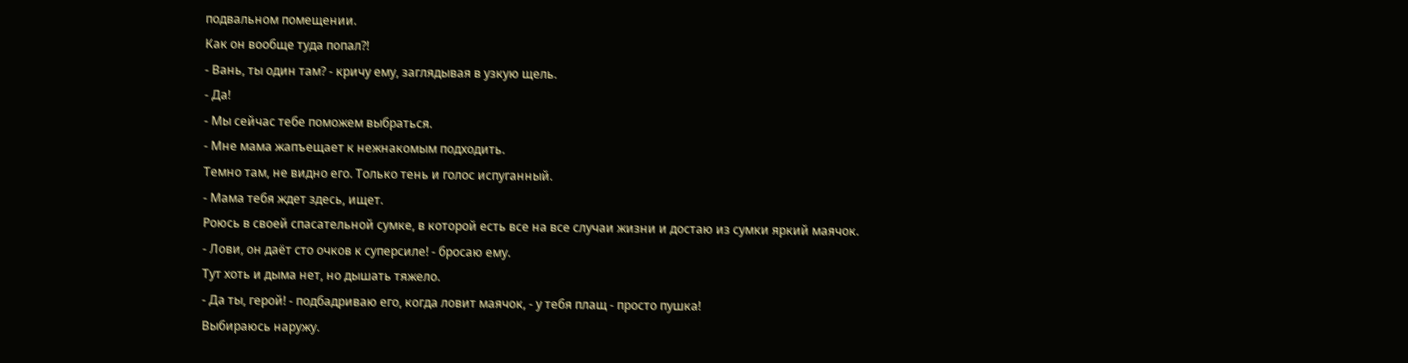подвальном помещении.
Как он вообще туда попал?!
- Вань, ты один там? - кричу ему, заглядывая в узкую щель.
- Да!
- Мы сейчас тебе поможем выбраться.
- Мне мама жапъещает к нежнакомым подходить.
Темно там, не видно его. Только тень и голос испуганный.
- Мама тебя ждет здесь, ищет.
Роюсь в своей спасательной сумке, в которой есть все на все случаи жизни и достаю из сумки яркий маячок.
- Лови, он даёт сто очков к суперсиле! - бросаю ему.
Тут хоть и дыма нет, но дышать тяжело.
- Да ты, герой! - подбадриваю его, когда ловит маячок, - у тебя плащ - просто пушка!
Выбираюсь наружу.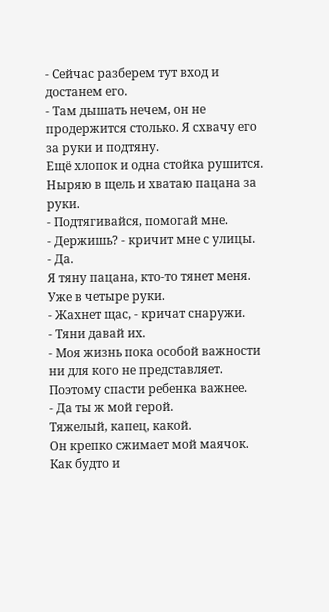- Сейчас разберем тут вход и достанем его.
- Там дышать нечем, он не продержится столько. Я схвачу его за руки и подтяну.
Ещё хлопок и одна стойка рушится.
Ныряю в щель и хватаю пацана за руки.
- Подтягивайся, помогай мне.
- Держишь? - кричит мне с улицы.
- Да.
Я тяну пацана, кто-то тянет меня.
Уже в четыре руки.
- Жахнет щас, - кричат снаружи.
- Тяни давай их.
- Моя жизнь пока особой важности ни для кого не представляет. Поэтому спасти ребенка важнее.
- Да ты ж мой герой.
Тяжелый, капец, какой.
Он крепко сжимает мой маячок. Как будто и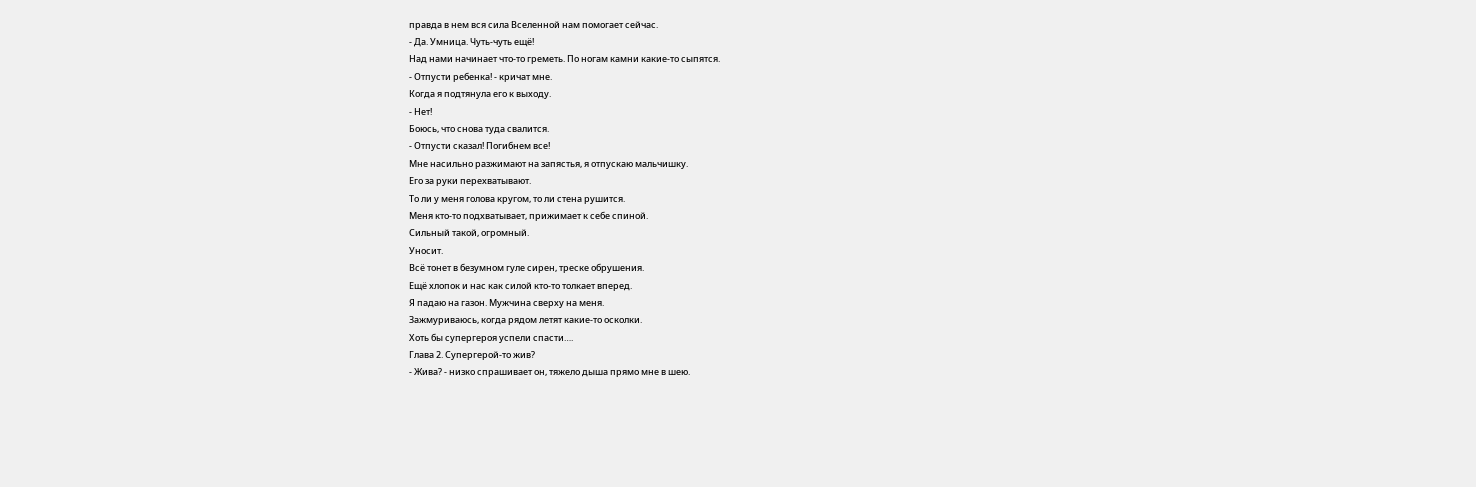правда в нем вся сила Вселенной нам помогает сейчас.
- Да. Умница. Чуть-чуть ещё!
Над нами начинает что-то греметь. По ногам камни какие-то сыпятся.
- Отпусти ребенка! - кричат мне.
Когда я подтянула его к выходу.
- Нет!
Боюсь, что снова туда свалится.
- Отпусти сказал! Погибнем все!
Мне насильно разжимают на запястья, я отпускаю мальчишку.
Его за руки перехватывают.
То ли у меня голова кругом, то ли стена рушится.
Меня кто-то подхватывает, прижимает к себе спиной.
Сильный такой, огромный.
Уносит.
Всё тонет в безумном гуле сирен, треске обрушения.
Ещё хлопок и нас как силой кто-то толкает вперед.
Я падаю на газон. Мужчина сверху на меня.
Зажмуриваюсь, когда рядом летят какие-то осколки.
Хоть бы супергероя успели спасти….
Глава 2. Супергерой-то жив?
- Жива? - низко спрашивает он, тяжело дыша прямо мне в шею.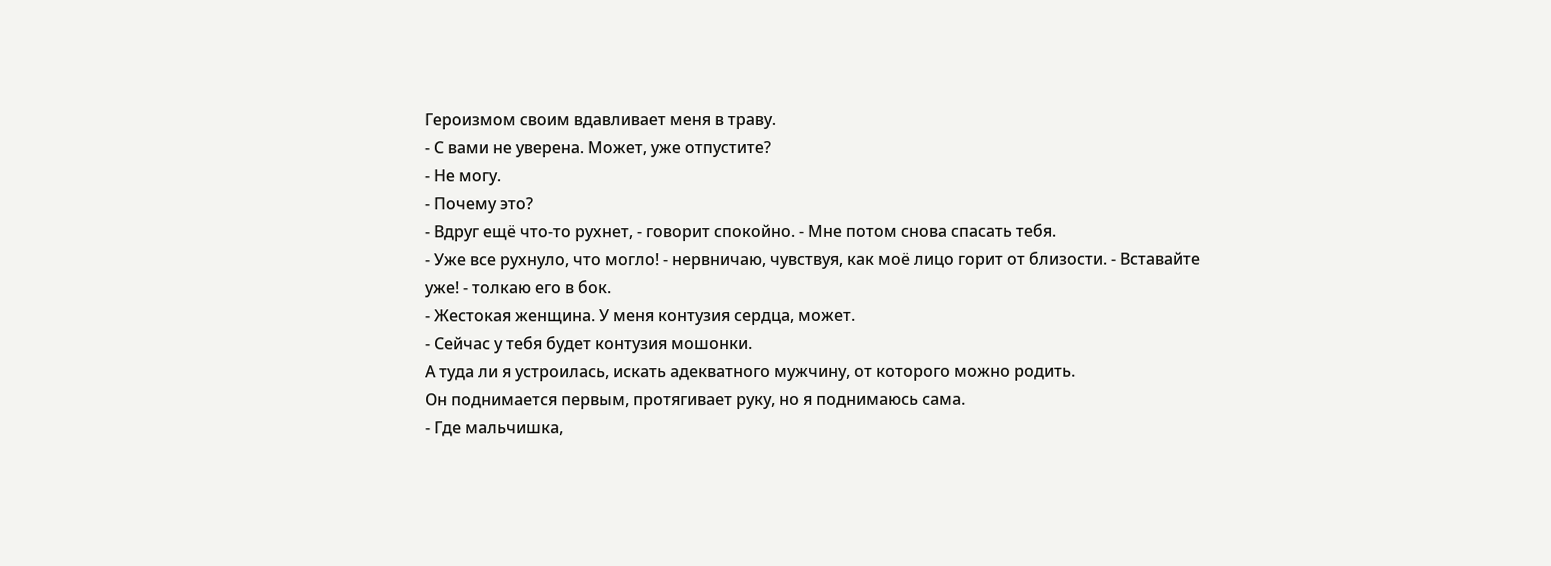Героизмом своим вдавливает меня в траву.
- С вами не уверена. Может, уже отпустите?
- Не могу.
- Почему это?
- Вдруг ещё что-то рухнет, - говорит спокойно. - Мне потом снова спасать тебя.
- Уже все рухнуло, что могло! - нервничаю, чувствуя, как моё лицо горит от близости. - Вставайте уже! - толкаю его в бок.
- Жестокая женщина. У меня контузия сердца, может.
- Сейчас у тебя будет контузия мошонки.
А туда ли я устроилась, искать адекватного мужчину, от которого можно родить.
Он поднимается первым, протягивает руку, но я поднимаюсь сама.
- Где мальчишка,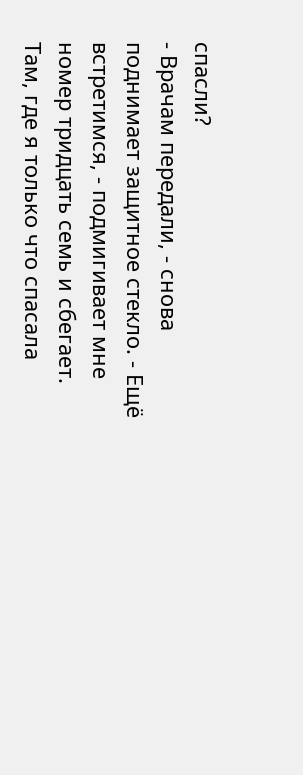спасли?
- Врачам передали, - снова поднимает защитное стекло. - Ещё встретимся, - подмигивает мне номер тридцать семь и сбегает.
Там, где я только что спасала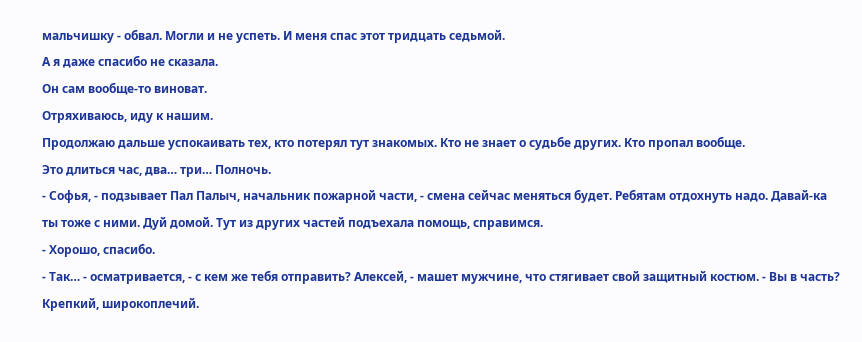мальчишку - обвал. Могли и не успеть. И меня спас этот тридцать седьмой.
А я даже спасибо не сказала.
Он сам вообще-то виноват.
Отряхиваюсь, иду к нашим.
Продолжаю дальше успокаивать тех, кто потерял тут знакомых. Кто не знает о судьбе других. Кто пропал вообще.
Это длиться час, два… три… Полночь.
- Софья, - подзывает Пал Палыч, начальник пожарной части, - смена сейчас меняться будет. Ребятам отдохнуть надо. Давай-ка ты тоже с ними. Дуй домой. Тут из других частей подъехала помощь, справимся.
- Хорошо, спасибо.
- Так… - осматривается, - с кем же тебя отправить? Алексей, - машет мужчине, что стягивает свой защитный костюм. - Вы в часть?
Крепкий, широкоплечий.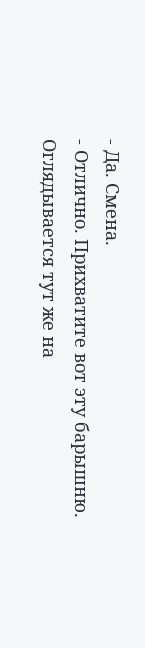- Да. Смена.
- Отлично. Прихватите вот эту барышню.
Оглядывается тут же на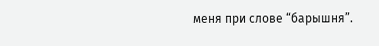меня при слове “барышня”.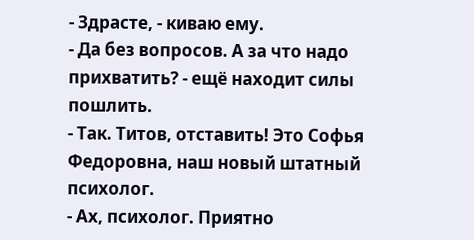- Здрасте, - киваю ему.
- Да без вопросов. А за что надо прихватить? - ещё находит силы пошлить.
- Так. Титов, отставить! Это Софья Федоровна, наш новый штатный психолог.
- Ах, психолог. Приятно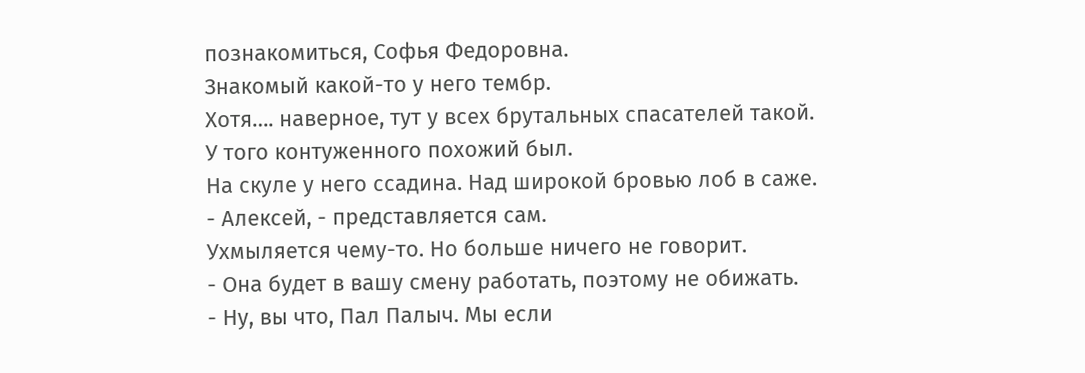познакомиться, Софья Федоровна.
Знакомый какой-то у него тембр.
Хотя…. наверное, тут у всех брутальных спасателей такой.
У того контуженного похожий был.
На скуле у него ссадина. Над широкой бровью лоб в саже.
- Алексей, - представляется сам.
Ухмыляется чему-то. Но больше ничего не говорит.
- Она будет в вашу смену работать, поэтому не обижать.
- Ну, вы что, Пал Палыч. Мы если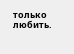только любить.